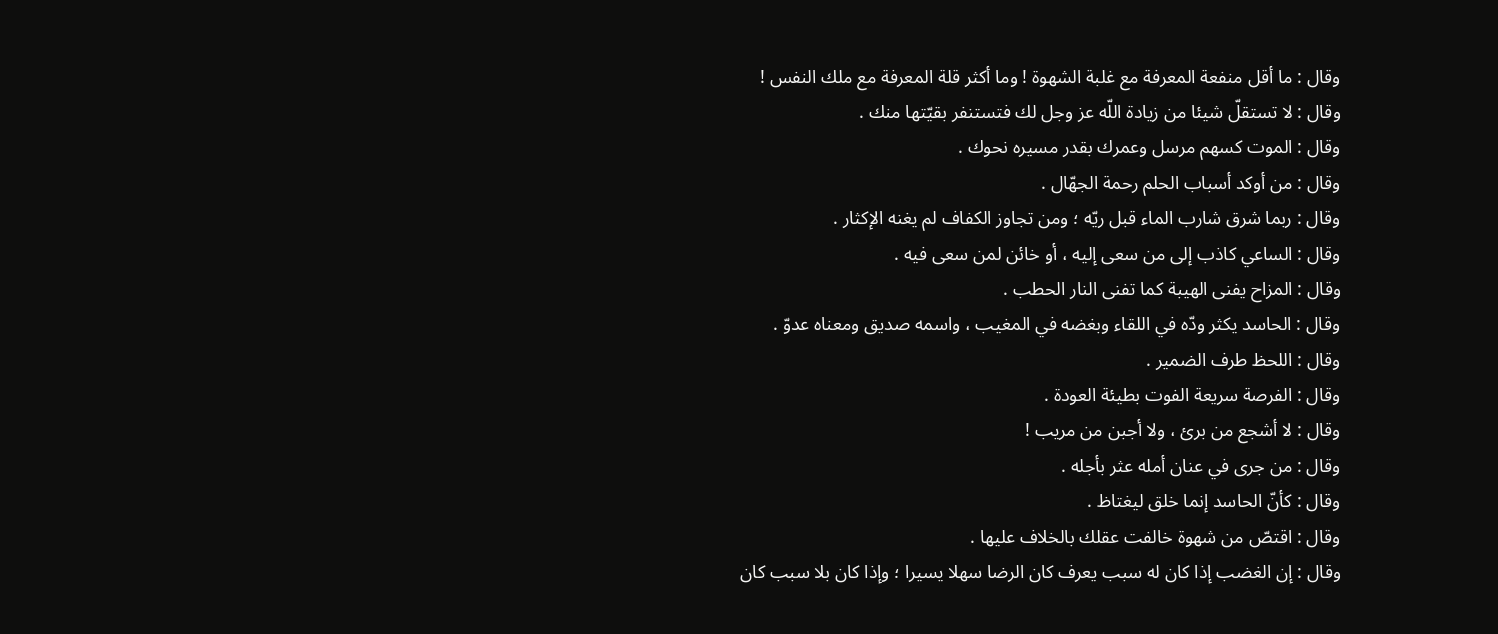وقال : ما أقل منفعة المعرفة مع غلبة الشهوة ! وما أكثر قلة المعرفة مع ملك النفس !
وقال : لا تستقلّ شيئا من زيادة اللّه عز وجل لك فتستنفر بقيّتها منك .
وقال : الموت كسهم مرسل وعمرك بقدر مسيره نحوك .
وقال : من أوكد أسباب الحلم رحمة الجهّال .
وقال : ربما شرق شارب الماء قبل ريّه ؛ ومن تجاوز الكفاف لم يغنه الإكثار .
وقال : الساعي كاذب إلى من سعى إليه ، أو خائن لمن سعى فيه .
وقال : المزاح يفنى الهيبة كما تفنى النار الحطب .
وقال : الحاسد يكثر ودّه في اللقاء وبغضه في المغيب ، واسمه صديق ومعناه عدوّ .
وقال : اللحظ طرف الضمير .
وقال : الفرصة سريعة الفوت بطيئة العودة .
وقال : لا أشجع من برئ ، ولا أجبن من مريب !
وقال : من جرى في عنان أمله عثر بأجله .
وقال : كأنّ الحاسد إنما خلق ليغتاظ .
وقال : اقتصّ من شهوة خالفت عقلك بالخلاف عليها .
وقال : إن الغضب إذا كان له سبب يعرف كان الرضا سهلا يسيرا ؛ وإذا كان بلا سبب كان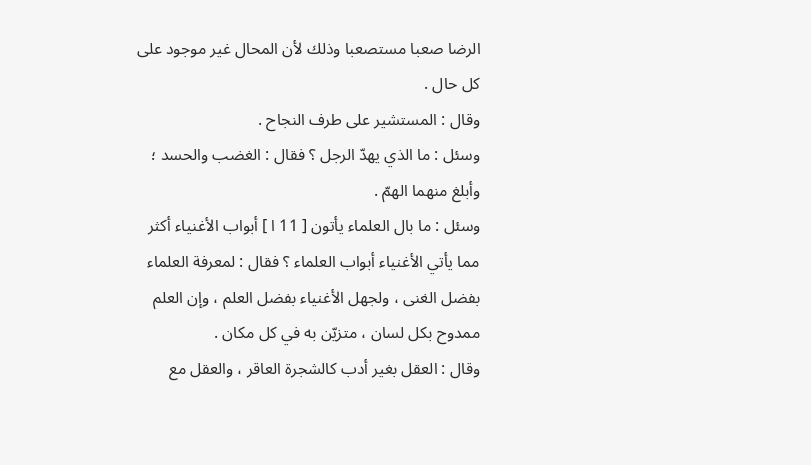الرضا صعبا مستصعبا وذلك لأن المحال غير موجود على كل حال .
وقال : المستشير على طرف النجاح .
وسئل : ما الذي يهدّ الرجل ؟ فقال : الغضب والحسد ؛ وأبلغ منهما الهمّ .
وسئل : ما بال العلماء يأتون [ 11 ا ] أبواب الأغنياء أكثر مما يأتي الأغنياء أبواب العلماء ؟ فقال : لمعرفة العلماء بفضل الغنى ، ولجهل الأغنياء بفضل العلم ، وإن العلم ممدوح بكل لسان ، متزيّن به في كل مكان .
وقال : العقل بغير أدب كالشجرة العاقر ، والعقل مع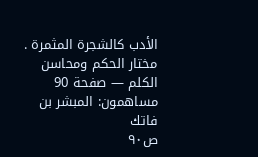الأدب كالشجرة المثمرة .
مختار الحكم ومحاسن الكلم — صفحة 90
مساهمون: المبشر بن فاتك
ص٩٠